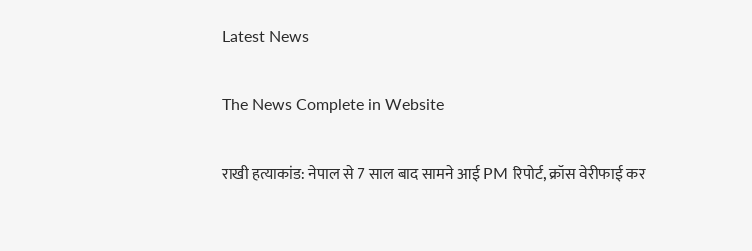Latest News

The News Complete in Website

राखी हत्याकांड: नेपाल से 7 साल बाद सामने आई PM रिपोर्ट, क्रॉस वेरीफाई कर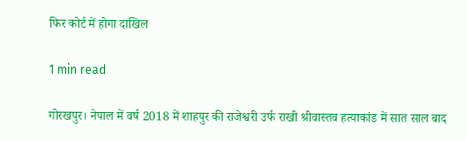फिर कोर्ट में होगा दाखिल

1 min read

गोरखपुर। नेपाल में वर्ष 2018 में शाहपुर की राजेश्वरी उर्फ राखी श्रीवास्तव हत्याकांड में सात साल बाद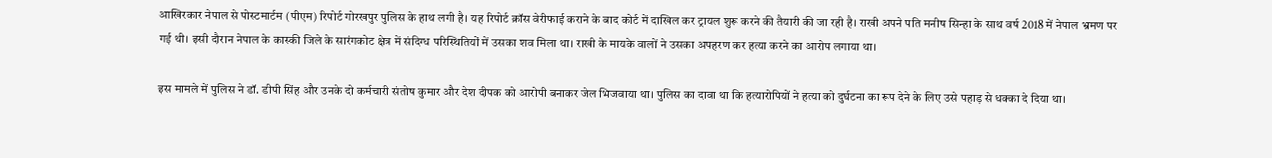आखिरकार नेपाल से पोस्टमार्टम (पीएम) रिपोर्ट गोरखपुर पुलिस के हाथ लगी है। यह रिपोर्ट क्रॉस वेरीफाई कराने के बाद कोर्ट में दाखिल कर ट्रायल शुरू करने की तैयारी की जा रही है। राखी अपने पति मनीष सिन्हा के साथ वर्ष 2018 में नेपाल भ्रमण पर गई थी। इसी दौरान नेपाल के कास्की जिले के सारंगकोट क्षेत्र में संदिग्ध परिस्थितियों में उसका शव मिला था। राखी के मायके वालों ने उसका अपहरण कर हत्या करने का आरोप लगाया था।

इस मामले में पुलिस ने डॉ. डीपी सिंह और उनके दो कर्मचारी संतोष कुमार और देश दीपक को आरोपी बनाकर जेल भिजवाया था। पुलिस का दावा था कि हत्यारोपियों ने हत्या को दुर्घटना का रूप देने के लिए उसे पहाड़ से धक्का दे दिया था।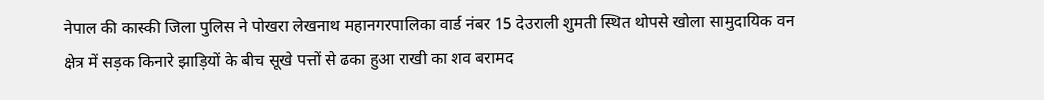नेपाल की कास्की जिला पुलिस ने पोखरा लेखनाथ महानगरपालिका वार्ड नंबर 15 देउराली शुमती स्थित थोपसे खोला सामुदायिक वन क्षेत्र में सड़क किनारे झाड़ियों के बीच सूखे पत्तों से ढका हुआ राखी का शव बरामद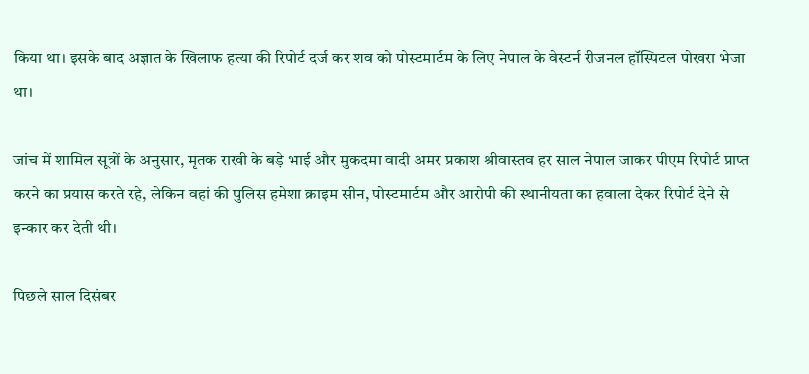किया था। इसके बाद अज्ञात के खिलाफ हत्या की रिपोर्ट दर्ज कर शव को पोस्टमार्टम के लिए नेपाल के वेस्टर्न रीजनल हॉस्पिटल पोखरा भेजा था।

जांच में शामिल सूत्रों के अनुसार, मृतक राखी के बड़े भाई और मुकदमा वादी अमर प्रकाश श्रीवास्तव हर साल नेपाल जाकर पीएम रिपोर्ट प्राप्त करने का प्रयास करते रहे, लेकिन वहां की पुलिस हमेशा क्राइम सीन, पोस्टमार्टम और आरोपी की स्थानीयता का हवाला देकर रिपोर्ट देने से इन्कार कर देती थी।

पिछले साल दिसंबर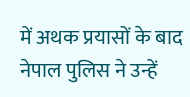में अथक प्रयासों के बाद नेपाल पुलिस ने उन्हें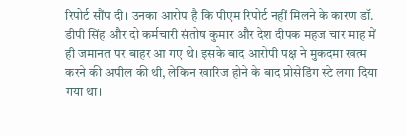रिपोर्ट सौंप दी। उनका आरोप है कि पीएम रिपोर्ट नहीं मिलने के कारण डॉ. डीपी सिंह और दो कर्मचारी संतोष कुमार और देश दीपक महज चार माह में ही जमानत पर बाहर आ गए थे। इसके बाद आरोपी पक्ष ने मुकदमा खत्म करने की अपील की थी, लेकिन खारिज होने के बाद प्रोसेडिंग स्टे लगा दिया गया था।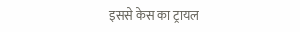इससे केस का ट्रायल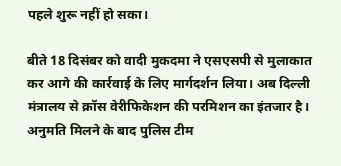पहले शुरू नहीं हो सका।

बीते 18 दिसंबर को वादी मुकदमा ने एसएसपी से मुलाकात कर आगे की कार्रवाई के लिए मार्गदर्शन लिया। अब दिल्ली मंत्रालय से क्रॉस वेरीफिकेशन की परमिशन का इंतजार है। अनुमति मिलने के बाद पुलिस टीम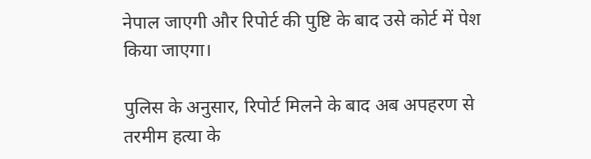नेपाल जाएगी और रिपोर्ट की पुष्टि के बाद उसे कोर्ट में पेश किया जाएगा।

पुलिस के अनुसार, रिपोर्ट मिलने के बाद अब अपहरण से तरमीम हत्या के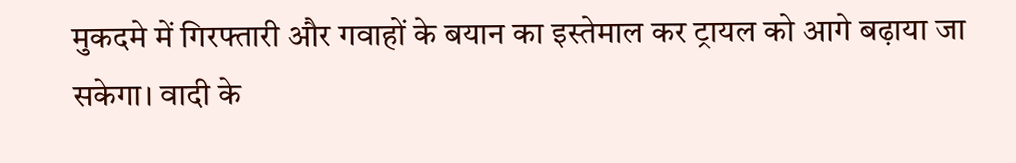मुकदमे में गिरफ्तारी और गवाहों के बयान का इस्तेमाल कर ट्रायल को आगे बढ़ाया जा सकेगा। वादी के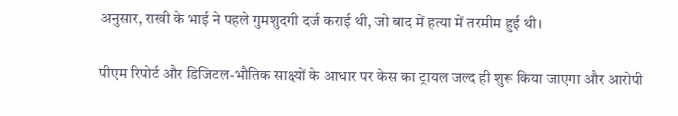अनुसार, राखी के भाई ने पहले गुमशुदगी दर्ज कराई थी, जो बाद में हत्या में तरमीम हुई थी।

पीएम रिपोर्ट और डिजिटल-भौतिक साक्ष्यों के आधार पर केस का ट्रायल जल्द ही शुरू किया जाएगा और आरोपी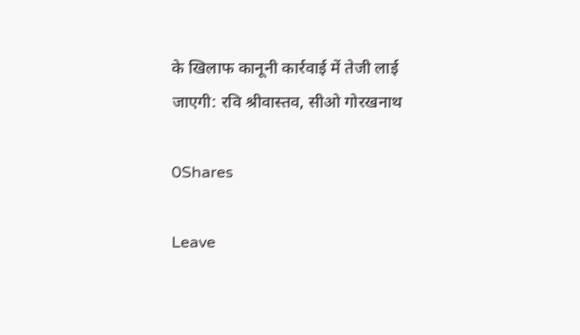के खिलाफ कानूनी कार्रवाई में तेजी लाई जाएगी: रवि श्रीवास्तव, सीओ गोरखनाथ

0Shares

Leave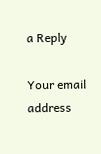a Reply

Your email address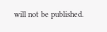will not be published.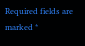Required fields are marked *